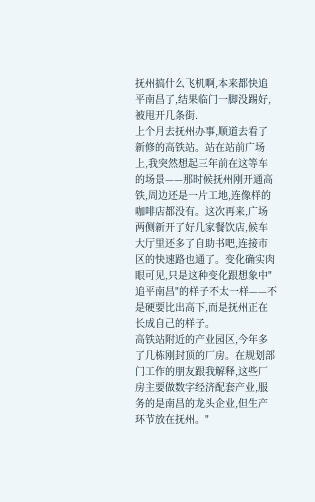抚州搞什么飞机啊,本来都快追平南昌了,结果临门一脚没踢好,被甩开几条街.
上个月去抚州办事,顺道去看了新修的高铁站。站在站前广场上,我突然想起三年前在这等车的场景——那时候抚州刚开通高铁,周边还是一片工地,连像样的咖啡店都没有。这次再来,广场两侧新开了好几家餐饮店,候车大厅里还多了自助书吧,连接市区的快速路也通了。变化确实肉眼可见,只是这种变化跟想象中"追平南昌"的样子不太一样——不是硬要比出高下,而是抚州正在长成自己的样子。
高铁站附近的产业园区,今年多了几栋刚封顶的厂房。在规划部门工作的朋友跟我解释,这些厂房主要做数字经济配套产业,服务的是南昌的龙头企业,但生产环节放在抚州。"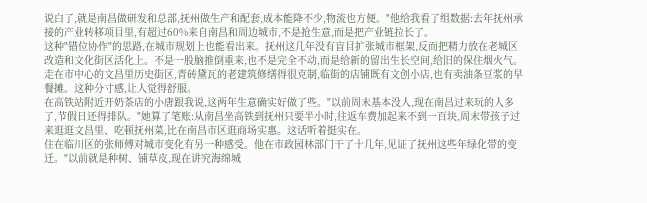说白了,就是南昌做研发和总部,抚州做生产和配套,成本能降不少,物流也方便。"他给我看了组数据:去年抚州承接的产业转移项目里,有超过60%来自南昌和周边城市,不是抢生意,而是把产业链拉长了。
这种"错位协作"的思路,在城市规划上也能看出来。抚州这几年没有盲目扩张城市框架,反而把精力放在老城区改造和文化街区活化上。不是一股脑推倒重来,也不是完全不动,而是给新的留出生长空间,给旧的保住烟火气。走在市中心的文昌里历史街区,青砖黛瓦的老建筑修缮得很克制,临街的店铺既有文创小店,也有卖油条豆浆的早餐摊。这种分寸感,让人觉得舒服。
在高铁站附近开奶茶店的小唐跟我说,这两年生意确实好做了些。"以前周末基本没人,现在南昌过来玩的人多了,节假日还得排队。"她算了笔账:从南昌坐高铁到抚州只要半小时,往返车费加起来不到一百块,周末带孩子过来逛逛文昌里、吃顿抚州菜,比在南昌市区逛商场实惠。这话听着挺实在。
住在临川区的张师傅对城市变化有另一种感受。他在市政园林部门干了十几年,见证了抚州这些年绿化带的变迁。"以前就是种树、铺草皮,现在讲究海绵城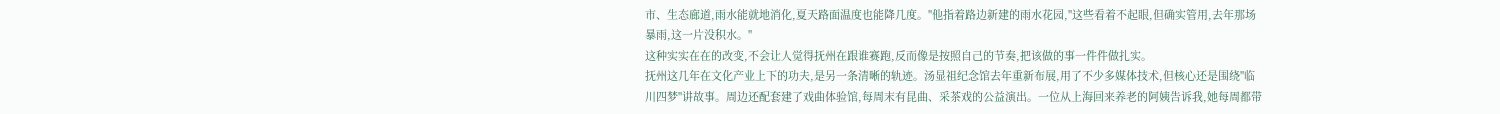市、生态廊道,雨水能就地消化,夏天路面温度也能降几度。"他指着路边新建的雨水花园,"这些看着不起眼,但确实管用,去年那场暴雨,这一片没积水。"
这种实实在在的改变,不会让人觉得抚州在跟谁赛跑,反而像是按照自己的节奏,把该做的事一件件做扎实。
抚州这几年在文化产业上下的功夫,是另一条清晰的轨迹。汤显祖纪念馆去年重新布展,用了不少多媒体技术,但核心还是围绕"临川四梦"讲故事。周边还配套建了戏曲体验馆,每周末有昆曲、采茶戏的公益演出。一位从上海回来养老的阿姨告诉我,她每周都带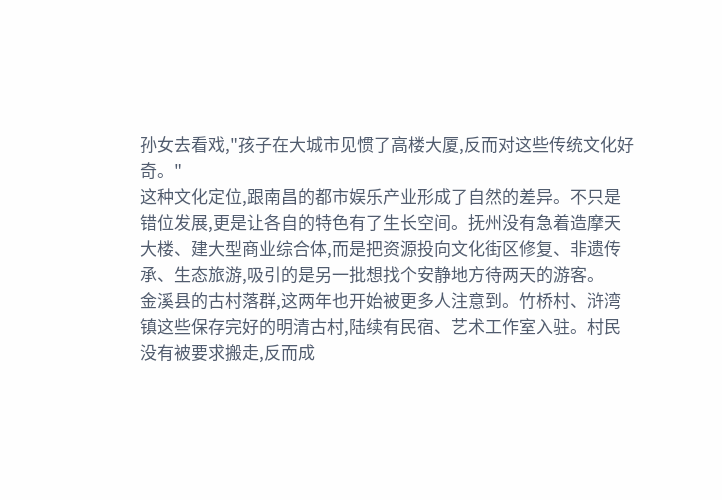孙女去看戏,"孩子在大城市见惯了高楼大厦,反而对这些传统文化好奇。"
这种文化定位,跟南昌的都市娱乐产业形成了自然的差异。不只是错位发展,更是让各自的特色有了生长空间。抚州没有急着造摩天大楼、建大型商业综合体,而是把资源投向文化街区修复、非遗传承、生态旅游,吸引的是另一批想找个安静地方待两天的游客。
金溪县的古村落群,这两年也开始被更多人注意到。竹桥村、浒湾镇这些保存完好的明清古村,陆续有民宿、艺术工作室入驻。村民没有被要求搬走,反而成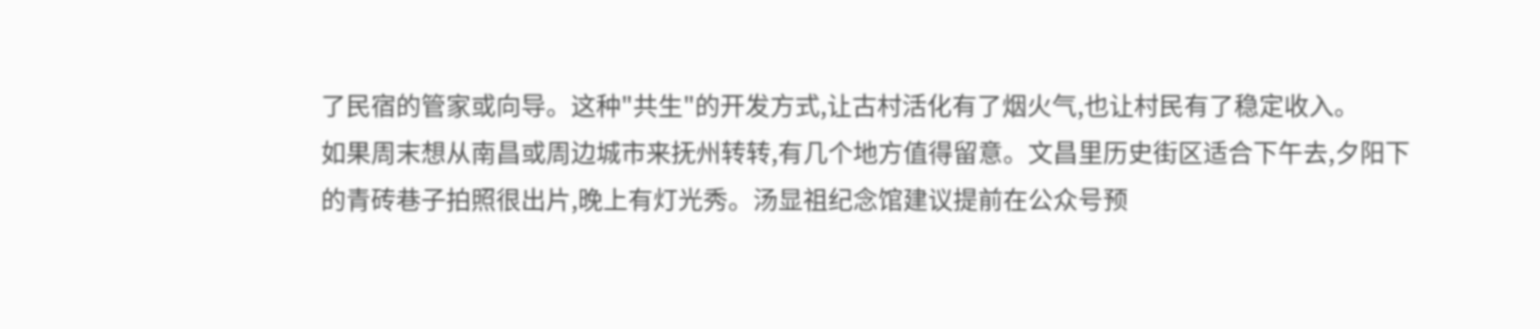了民宿的管家或向导。这种"共生"的开发方式,让古村活化有了烟火气,也让村民有了稳定收入。
如果周末想从南昌或周边城市来抚州转转,有几个地方值得留意。文昌里历史街区适合下午去,夕阳下的青砖巷子拍照很出片,晚上有灯光秀。汤显祖纪念馆建议提前在公众号预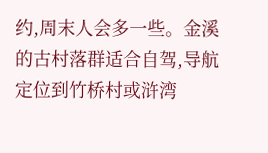约,周末人会多一些。金溪的古村落群适合自驾,导航定位到竹桥村或浒湾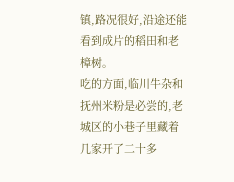镇,路况很好,沿途还能看到成片的稻田和老樟树。
吃的方面,临川牛杂和抚州米粉是必尝的,老城区的小巷子里藏着几家开了二十多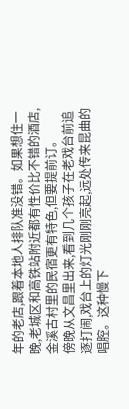年的老店,跟着本地人排队准没错。如果想住一晚,老城区和高铁站附近都有性价比不错的酒店,金溪古村里的民宿更有特色,但要提前订。
傍晚从文昌里出来,看到几个孩子在老戏台前追逐打闹,戏台上的灯光刚刚亮起,远处传来昆曲的唱腔。这种慢下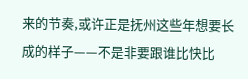来的节奏,或许正是抚州这些年想要长成的样子——不是非要跟谁比快比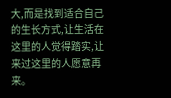大,而是找到适合自己的生长方式,让生活在这里的人觉得踏实,让来过这里的人愿意再来。